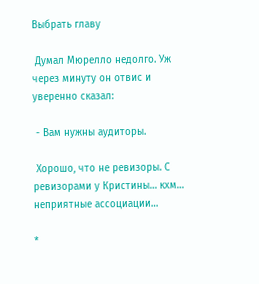Выбрать главу

 Думал Мюрелло недолго. Уж через минуту он отвис и уверенно сказал:

 - Вам нужны аудиторы.

 Хорошо, что не ревизоры. С ревизорами у Кристины… кхм… неприятные ассоциации…

*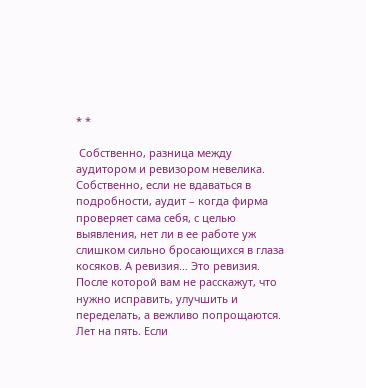* *

 Собственно, разница между аудитором и ревизором невелика. Собственно, если не вдаваться в подробности, аудит – когда фирма проверяет сама себя, с целью выявления, нет ли в ее работе уж слишком сильно бросающихся в глаза косяков. А ревизия… Это ревизия. После которой вам не расскажут, что нужно исправить, улучшить и переделать, а вежливо попрощаются. Лет на пять. Если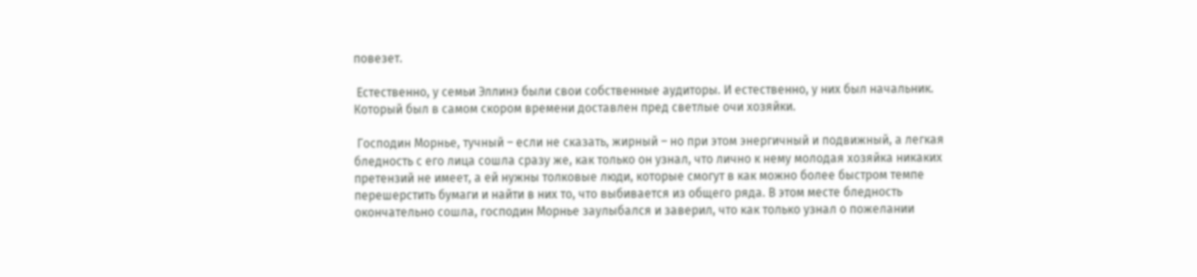повезет.

 Естественно, у семьи Эллинэ были свои собственные аудиторы. И естественно, у них был начальник. Который был в самом скором времени доставлен пред светлые очи хозяйки.

 Господин Морнье, тучный – если не сказать, жирный – но при этом энергичный и подвижный, а легкая бледность с его лица сошла сразу же, как только он узнал, что лично к нему молодая хозяйка никаких претензий не имеет, а ей нужны толковые люди, которые смогут в как можно более быстром темпе перешерстить бумаги и найти в них то, что выбивается из общего ряда. В этом месте бледность окончательно сошла, господин Морнье заулыбался и заверил, что как только узнал о пожелании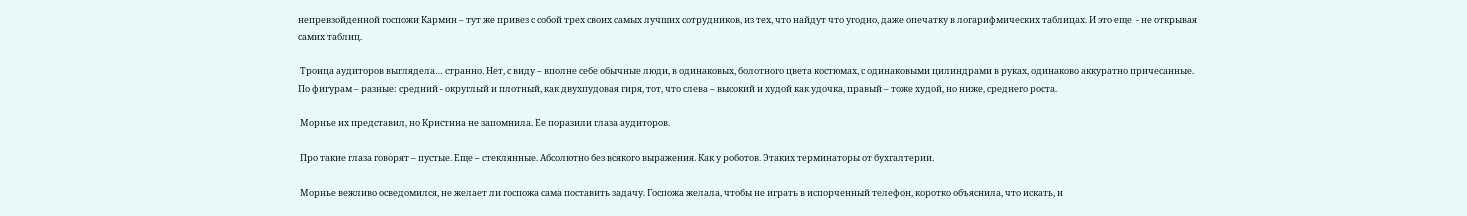непревзойденной госпожи Кармин – тут же привез с собой трех своих самых лучших сотрудников, из тех, что найдут что угодно, даже опечатку в логарифмических таблицах. И это еще  - не открывая самих таблиц.

 Троица аудиторов выглядела… странно. Нет, с виду – вполне себе обычные люди, в одинаковых, болотного цвета костюмах, с одинаковыми цилиндрами в руках, одинаково аккуратно причесанные. По фигурам – разные: средний - округлый и плотный, как двухпудовая гиря, тот, что слева – высокий и худой как удочка, правый – тоже худой, но ниже, среднего роста.

 Морнье их представил, но Кристина не запомнила. Ее поразили глаза аудиторов.

 Про такие глаза говорят – пустые. Еще – стеклянные. Абсолютно без всякого выражения. Как у роботов. Этаких терминаторы от бухгалтерии.

 Морнье вежливо осведомился, не желает ли госпожа сама поставить задачу. Госпожа желала, чтобы не играть в испорченный телефон, коротко объяснила, что искать, и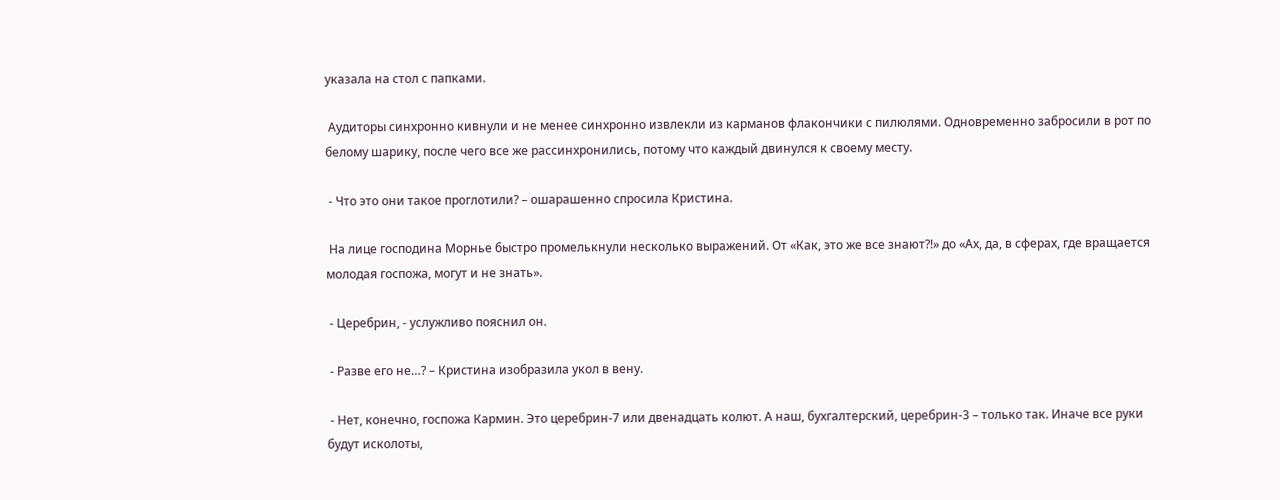указала на стол с папками.

 Аудиторы синхронно кивнули и не менее синхронно извлекли из карманов флакончики с пилюлями. Одновременно забросили в рот по белому шарику, после чего все же рассинхронились, потому что каждый двинулся к своему месту.

 - Что это они такое проглотили? – ошарашенно спросила Кристина.

 На лице господина Морнье быстро промелькнули несколько выражений. От «Как, это же все знают?!» до «Ах, да, в сферах, где вращается молодая госпожа, могут и не знать».

 - Церебрин, - услужливо пояснил он.

 - Разве его не…? – Кристина изобразила укол в вену.

 - Нет, конечно, госпожа Кармин. Это церебрин-7 или двенадцать колют. А наш, бухгалтерский, церебрин-3 – только так. Иначе все руки будут исколоты,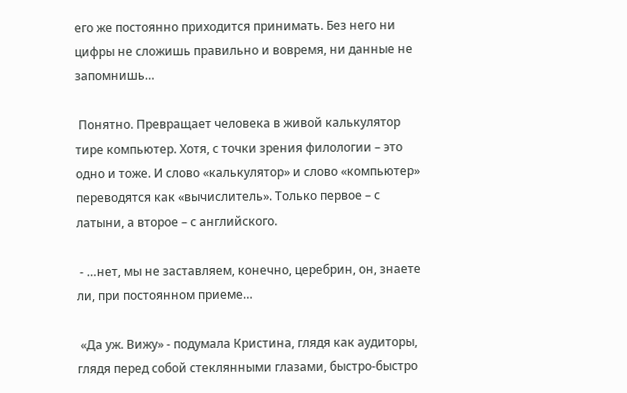его же постоянно приходится принимать. Без него ни цифры не сложишь правильно и вовремя, ни данные не запомнишь…

 Понятно. Превращает человека в живой калькулятор тире компьютер. Хотя, с точки зрения филологии – это одно и тоже. И слово «калькулятор» и слово «компьютер» переводятся как «вычислитель». Только первое – с латыни, а второе – с английского.

 - …нет, мы не заставляем, конечно, церебрин, он, знаете ли, при постоянном приеме…

 «Да уж. Вижу» - подумала Кристина, глядя как аудиторы, глядя перед собой стеклянными глазами, быстро-быстро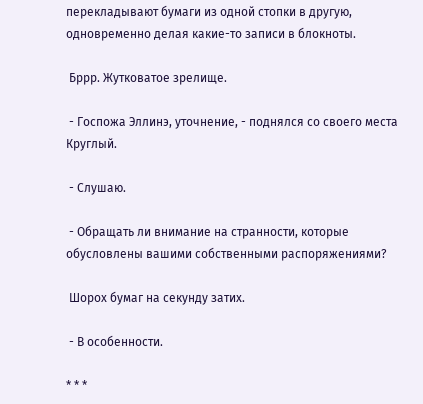перекладывают бумаги из одной стопки в другую, одновременно делая какие-то записи в блокноты.

 Бррр. Жутковатое зрелище.

 - Госпожа Эллинэ, уточнение, - поднялся со своего места Круглый.

 - Слушаю.

 - Обращать ли внимание на странности, которые обусловлены вашими собственными распоряжениями?

 Шорох бумаг на секунду затих.

 - В особенности.

* * *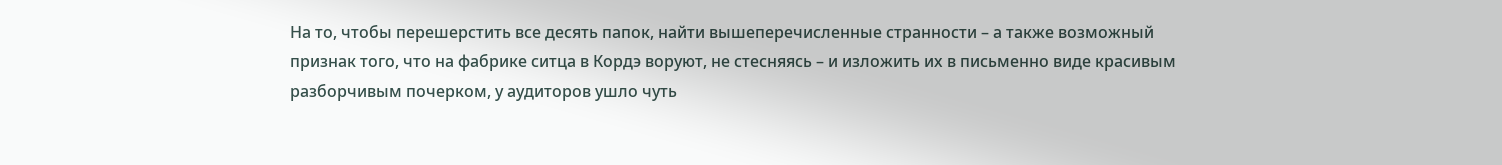На то, чтобы перешерстить все десять папок, найти вышеперечисленные странности – а также возможный признак того, что на фабрике ситца в Кордэ воруют, не стесняясь – и изложить их в письменно виде красивым разборчивым почерком, у аудиторов ушло чуть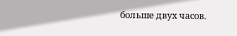больше двух часов.